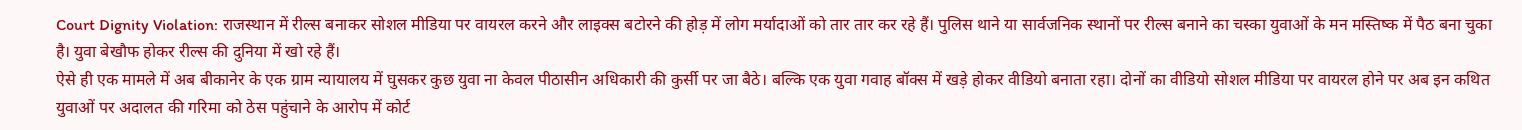Court Dignity Violation: राजस्थान में रील्स बनाकर सोशल मीडिया पर वायरल करने और लाइक्स बटोरने की होड़ में लोग मर्यादाओं को तार तार कर रहे हैं। पुलिस थाने या सार्वजनिक स्थानों पर रील्स बनाने का चस्का युवाओं के मन मस्तिष्क में पैठ बना चुका है। युवा बेखौफ होकर रील्स की दुनिया में खो रहे हैं।
ऐसे ही एक मामले में अब बीकानेर के एक ग्राम न्यायालय में घुसकर कुछ युवा ना केवल पीठासीन अधिकारी की कुर्सी पर जा बैठे। बल्कि एक युवा गवाह बॉक्स में खड़े होकर वीडियो बनाता रहा। दोनों का वीडियो सोशल मीडिया पर वायरल होने पर अब इन कथित युवाओं पर अदालत की गरिमा को ठेस पहुंचाने के आरोप में कोर्ट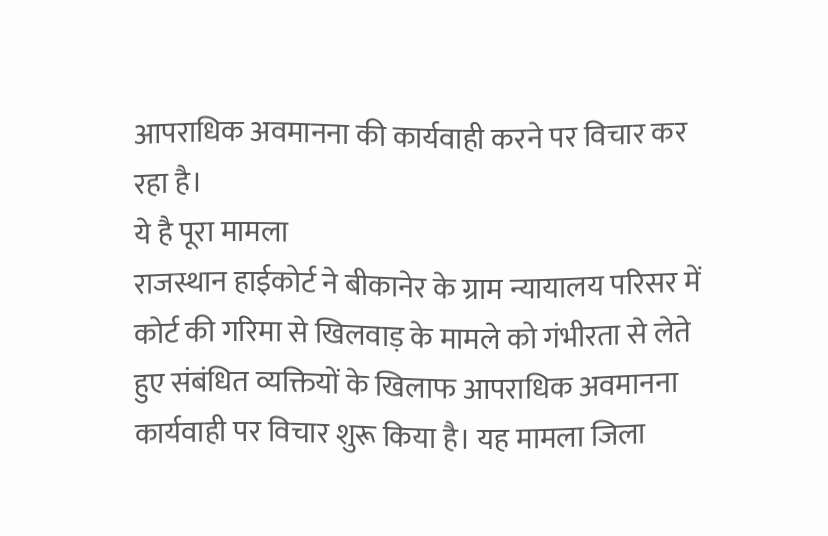आपराधिक अवमानना की कार्यवाही करने पर विचार कर रहा है।
ये है पूरा मामला
राजस्थान हाईकोर्ट ने बीकानेर के ग्राम न्यायालय परिसर में कोर्ट की गरिमा से खिलवाड़ के मामले को गंभीरता से लेते हुए संबंधित व्यक्तियों के खिलाफ आपराधिक अवमानना कार्यवाही पर विचार शुरू किया है। यह मामला जिला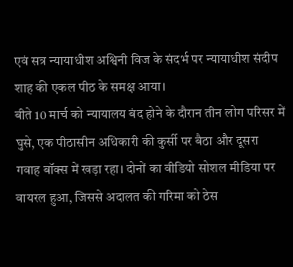एवं सत्र न्यायाधीश अश्विनी विज के संदर्भ पर न्यायाधीश संदीप शाह की एकल पीठ के समक्ष आया।
बीते 10 मार्च को न्यायालय बंद होने के दौरान तीन लोग परिसर में घुसे, एक पीठासीन अधिकारी की कुर्सी पर बैठा और दूसरा गवाह बॉक्स में खड़ा रहा। दोनों का वीडियो सोशल मीडिया पर वायरल हुआ, जिससे अदालत की गरिमा को ठेस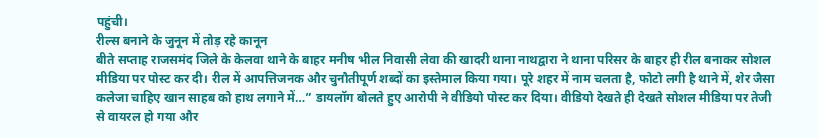पहुंची।
रील्स बनाने के जुनून में तोड़ रहे कानून
बीते सप्ताह राजसमंद जिले के केलवा थाने के बाहर मनीष भील निवासी लेवा की खादरी थाना नाथद्वारा ने थाना परिसर के बाहर ही रील बनाकर सोशल मीडिया पर पोस्ट कर दी। रील में आपत्तिजनक और चुनौतीपूर्ण शब्दों का इस्तेमाल किया गया। पूरे शहर में नाम चलता है, फोटो लगी है थाने में, शेर जैसा कलेजा चाहिए खान साहब को हाथ लगाने में…” डायलॉग बोलते हुए आरोपी ने वीडियो पोस्ट कर दिया। वीडियो देखते ही देखते सोशल मीडिया पर तेजी से वायरल हो गया और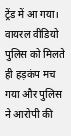ट्रेंड में आ गया। वायरल वीडियो पुलिस को मिलते ही हड़कंप मच गया और पुलिस ने आरोपी की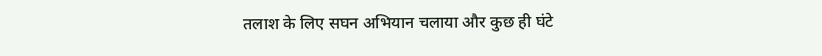तलाश के लिए सघन अभियान चलाया और कुछ ही घंटे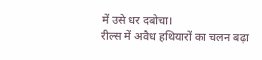में उसे धर दबोचा।
रील्स में अवैध हथियारों का चलन बढ़ा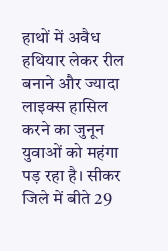हाथों में अवैध हथियार लेकर रील बनाने और ज्यादा लाइक्स हासिल करने का जुनून युवाओं को महंगा पड़ रहा है। सीकर जिले में बीते 29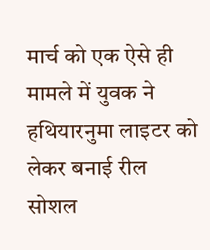मार्च को एक ऐसे ही मामले में युवक ने हथियारनुमा लाइटर को लेकर बनाई रील सोशल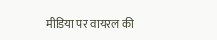मीडिया पर वायरल की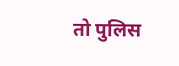तो पुलिस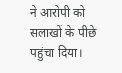ने आरोपी को सलाखों के पीछे पहुंचा दिया।